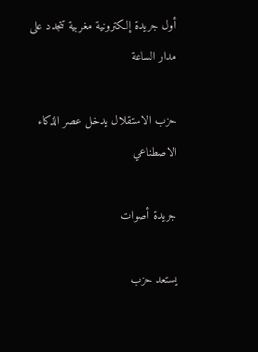أول جريدة إلكترونية مغربية تتجدد على مدار الساعة

حزب الاستقلال يدخل عصر الذكاء الاصطناعي

جريدة أصوات

يستعد حزب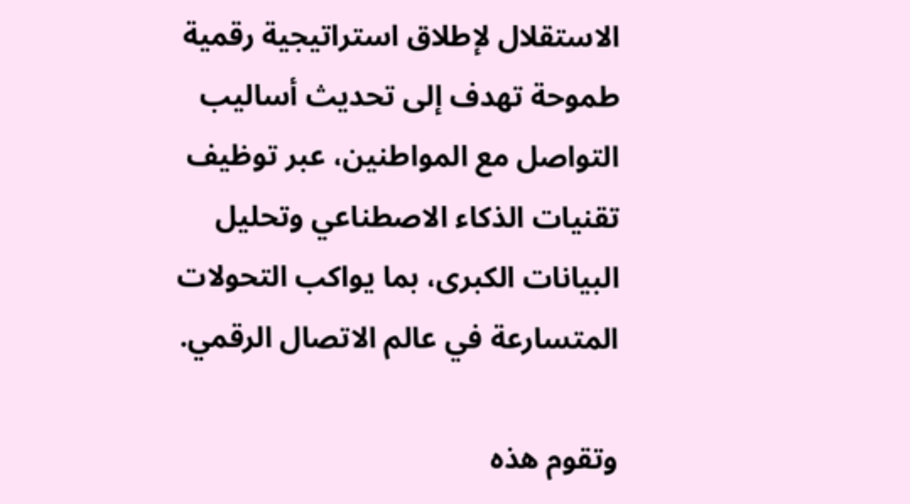الاستقلال لإطلاق استراتيجية رقمية طموحة تهدف إلى تحديث أساليب التواصل مع المواطنين، عبر توظيف تقنيات الذكاء الاصطناعي وتحليل البيانات الكبرى، بما يواكب التحولات المتسارعة في عالم الاتصال الرقمي.

وتقوم هذه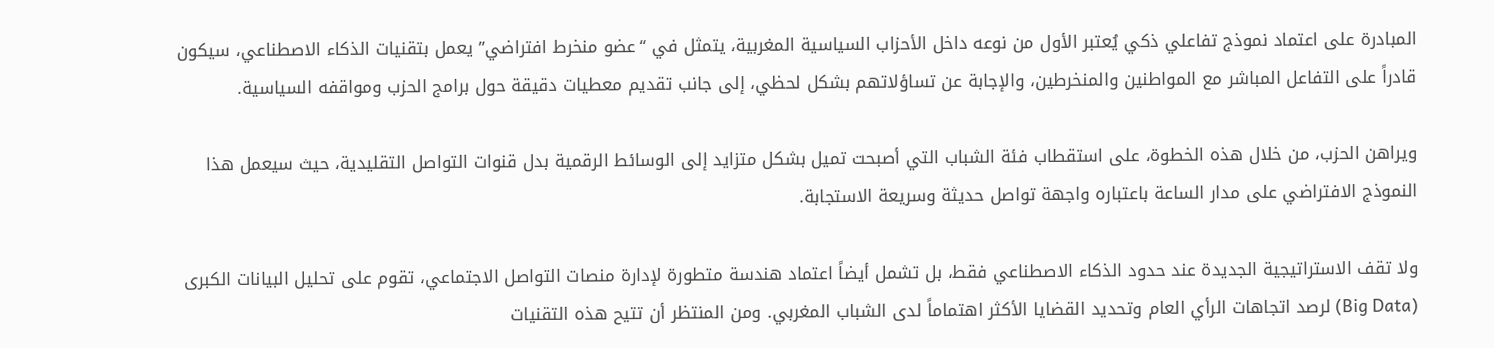المبادرة على اعتماد نموذج تفاعلي ذكي يُعتبر الأول من نوعه داخل الأحزاب السياسية المغربية، يتمثل في “عضو منخرط افتراضي” يعمل بتقنيات الذكاء الاصطناعي، سيكون قادراً على التفاعل المباشر مع المواطنين والمنخرطين، والإجابة عن تساؤلاتهم بشكل لحظي، إلى جانب تقديم معطيات دقيقة حول برامج الحزب ومواقفه السياسية.

ويراهن الحزب، من خلال هذه الخطوة، على استقطاب فئة الشباب التي أصبحت تميل بشكل متزايد إلى الوسائط الرقمية بدل قنوات التواصل التقليدية، حيث سيعمل هذا النموذج الافتراضي على مدار الساعة باعتباره واجهة تواصل حديثة وسريعة الاستجابة.

ولا تقف الاستراتيجية الجديدة عند حدود الذكاء الاصطناعي فقط، بل تشمل أيضاً اعتماد هندسة متطورة لإدارة منصات التواصل الاجتماعي، تقوم على تحليل البيانات الكبرى (Big Data) لرصد اتجاهات الرأي العام وتحديد القضايا الأكثر اهتماماً لدى الشباب المغربي. ومن المنتظر أن تتيح هذه التقنيات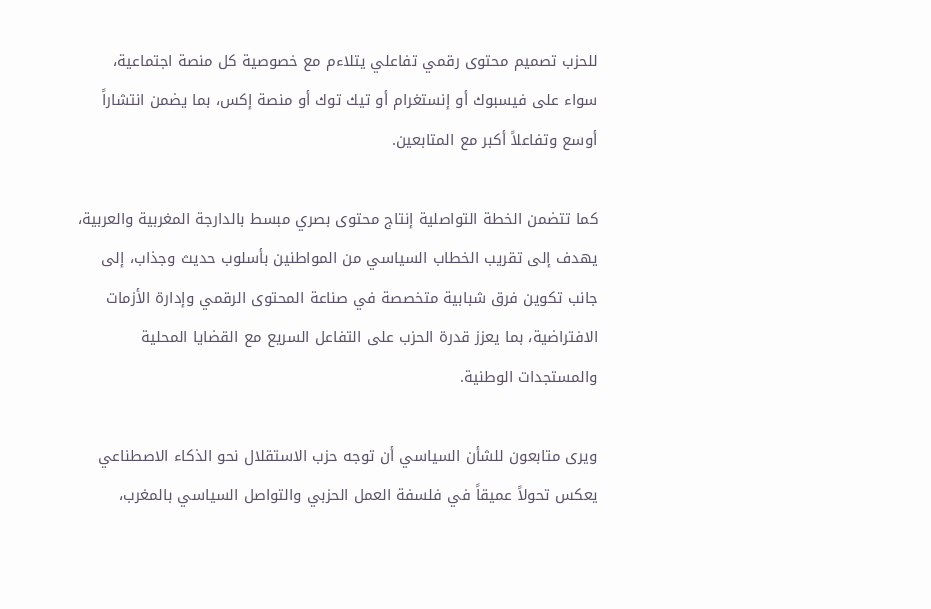للحزب تصميم محتوى رقمي تفاعلي يتلاءم مع خصوصية كل منصة اجتماعية، سواء على فيسبوك أو إنستغرام أو تيك توك أو منصة إكس، بما يضمن انتشاراً أوسع وتفاعلاً أكبر مع المتابعين.

كما تتضمن الخطة التواصلية إنتاج محتوى بصري مبسط بالدارجة المغربية والعربية، يهدف إلى تقريب الخطاب السياسي من المواطنين بأسلوب حديث وجذاب، إلى جانب تكوين فرق شبابية متخصصة في صناعة المحتوى الرقمي وإدارة الأزمات الافتراضية، بما يعزز قدرة الحزب على التفاعل السريع مع القضايا المحلية والمستجدات الوطنية.

ويرى متابعون للشأن السياسي أن توجه حزب الاستقلال نحو الذكاء الاصطناعي يعكس تحولاً عميقاً في فلسفة العمل الحزبي والتواصل السياسي بالمغرب،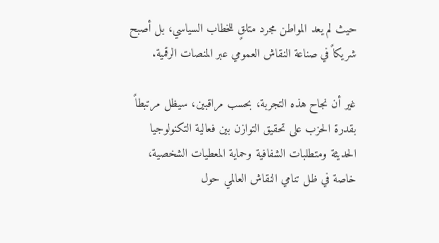حيث لم يعد المواطن مجرد متلقٍ للخطاب السياسي، بل أصبح شريكاً في صناعة النقاش العمومي عبر المنصات الرقمية.

غير أن نجاح هذه التجربة، بحسب مراقبين، سيظل مرتبطاً بقدرة الحزب على تحقيق التوازن بين فعالية التكنولوجيا الحديثة ومتطلبات الشفافية وحماية المعطيات الشخصية، خاصة في ظل تنامي النقاش العالمي حول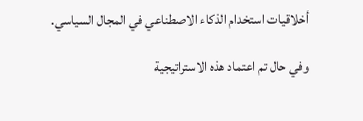أخلاقيات استخدام الذكاء الاصطناعي في المجال السياسي.

وفي حال تم اعتماد هذه الاستراتيجية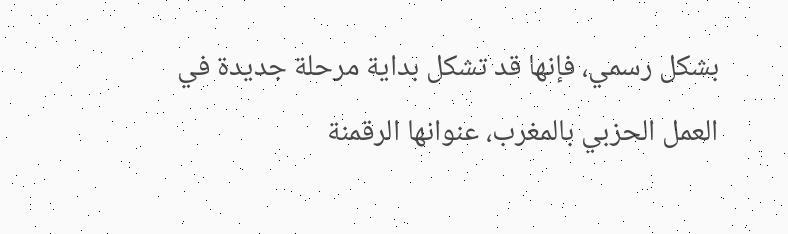بشكل رسمي، فإنها قد تشكل بداية مرحلة جديدة في العمل الحزبي بالمغرب، عنوانها الرقمنة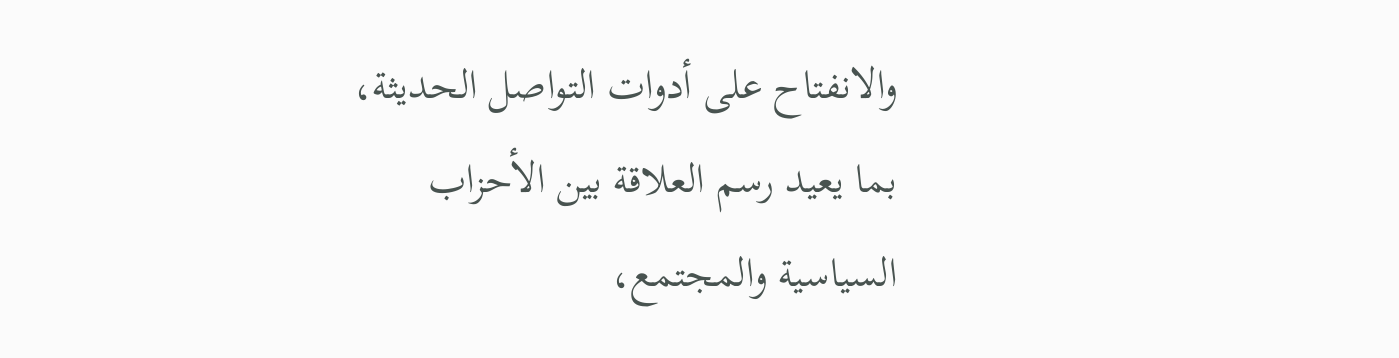والانفتاح على أدوات التواصل الحديثة، بما يعيد رسم العلاقة بين الأحزاب السياسية والمجتمع،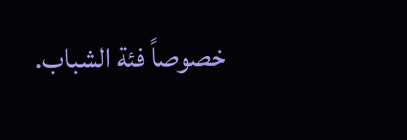خصوصاً فئة الشباب.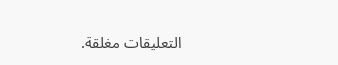التعليقات مغلقة.